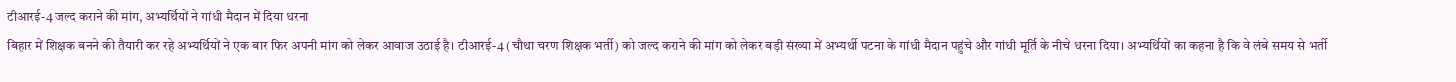टीआरई-4 जल्द कराने की मांग, अभ्यर्थियों ने गांधी मैदान में दिया धरना
बिहार में शिक्षक बनने की तैयारी कर रहे अभ्यर्थियों ने एक बार फिर अपनी मांग को लेकर आवाज उठाई है। टीआरई-4 (चौथा चरण शिक्षक भर्ती) को जल्द कराने की मांग को लेकर बड़ी संख्या में अभ्यर्थी पटना के गांधी मैदान पहुंचे और गांधी मूर्ति के नीचे धरना दिया। अभ्यर्थियों का कहना है कि वे लंबे समय से भर्ती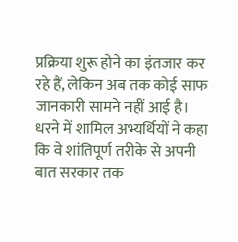प्रक्रिया शुरू होने का इंतजार कर रहे हैं, लेकिन अब तक कोई साफ जानकारी सामने नहीं आई है।
धरने में शामिल अभ्यर्थियों ने कहा कि वे शांतिपूर्ण तरीके से अपनी बात सरकार तक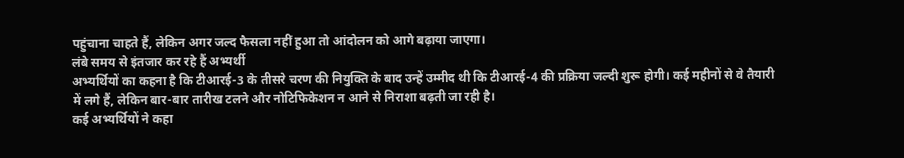पहुंचाना चाहते हैं, लेकिन अगर जल्द फैसला नहीं हुआ तो आंदोलन को आगे बढ़ाया जाएगा।
लंबे समय से इंतजार कर रहे हैं अभ्यर्थी
अभ्यर्थियों का कहना है कि टीआरई-3 के तीसरे चरण की नियुक्ति के बाद उन्हें उम्मीद थी कि टीआरई-4 की प्रक्रिया जल्दी शुरू होगी। कई महीनों से वे तैयारी में लगे हैं, लेकिन बार-बार तारीख टलने और नोटिफिकेशन न आने से निराशा बढ़ती जा रही है।
कई अभ्यर्थियों ने कहा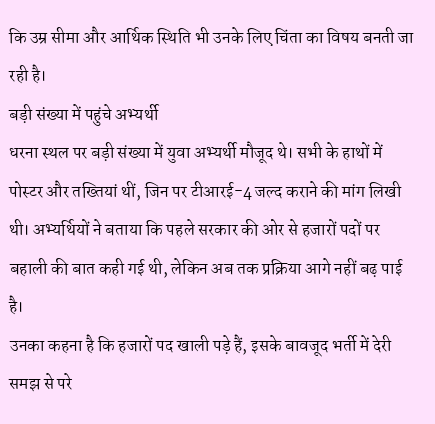कि उम्र सीमा और आर्थिक स्थिति भी उनके लिए चिंता का विषय बनती जा रही है।
बड़ी संख्या में पहुंचे अभ्यर्थी
धरना स्थल पर बड़ी संख्या में युवा अभ्यर्थी मौजूद थे। सभी के हाथों में पोस्टर और तख्तियां थीं, जिन पर टीआरई-4 जल्द कराने की मांग लिखी थी। अभ्यर्थियों ने बताया कि पहले सरकार की ओर से हजारों पदों पर बहाली की बात कही गई थी, लेकिन अब तक प्रक्रिया आगे नहीं बढ़ पाई है।
उनका कहना है कि हजारों पद खाली पड़े हैं, इसके बावजूद भर्ती में देरी समझ से परे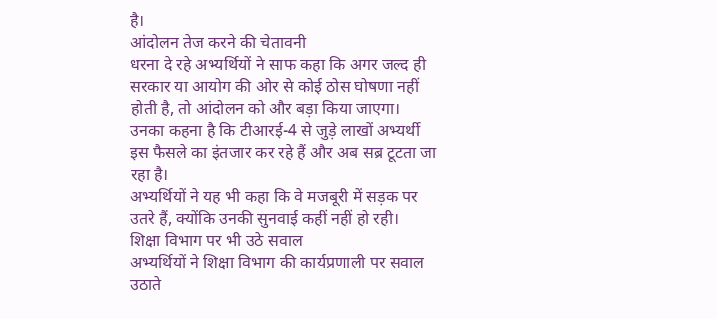है।
आंदोलन तेज करने की चेतावनी
धरना दे रहे अभ्यर्थियों ने साफ कहा कि अगर जल्द ही सरकार या आयोग की ओर से कोई ठोस घोषणा नहीं होती है, तो आंदोलन को और बड़ा किया जाएगा। उनका कहना है कि टीआरई-4 से जुड़े लाखों अभ्यर्थी इस फैसले का इंतजार कर रहे हैं और अब सब्र टूटता जा रहा है।
अभ्यर्थियों ने यह भी कहा कि वे मजबूरी में सड़क पर उतरे हैं, क्योंकि उनकी सुनवाई कहीं नहीं हो रही।
शिक्षा विभाग पर भी उठे सवाल
अभ्यर्थियों ने शिक्षा विभाग की कार्यप्रणाली पर सवाल उठाते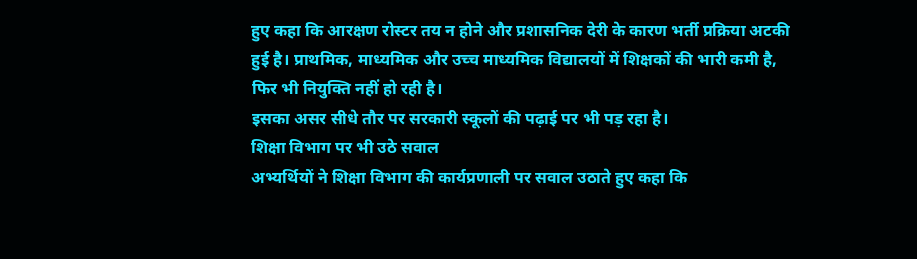हुए कहा कि आरक्षण रोस्टर तय न होने और प्रशासनिक देरी के कारण भर्ती प्रक्रिया अटकी हुई है। प्राथमिक, माध्यमिक और उच्च माध्यमिक विद्यालयों में शिक्षकों की भारी कमी है, फिर भी नियुक्ति नहीं हो रही है।
इसका असर सीधे तौर पर सरकारी स्कूलों की पढ़ाई पर भी पड़ रहा है।
शिक्षा विभाग पर भी उठे सवाल
अभ्यर्थियों ने शिक्षा विभाग की कार्यप्रणाली पर सवाल उठाते हुए कहा कि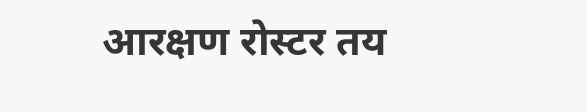आरक्षण रोस्टर तय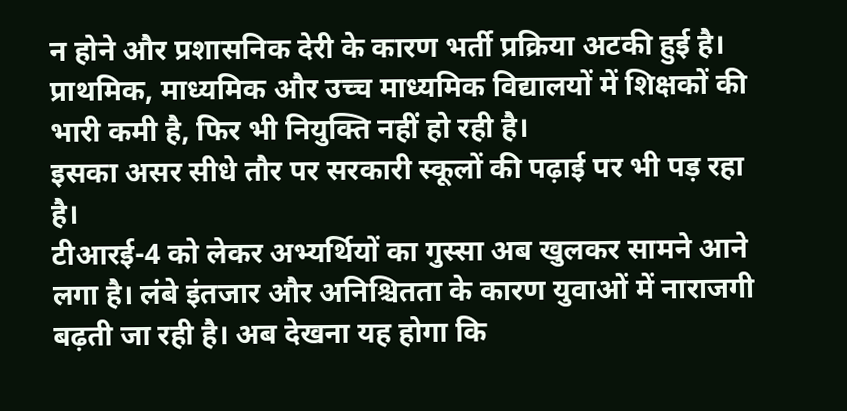न होने और प्रशासनिक देरी के कारण भर्ती प्रक्रिया अटकी हुई है। प्राथमिक, माध्यमिक और उच्च माध्यमिक विद्यालयों में शिक्षकों की भारी कमी है, फिर भी नियुक्ति नहीं हो रही है।
इसका असर सीधे तौर पर सरकारी स्कूलों की पढ़ाई पर भी पड़ रहा है।
टीआरई-4 को लेकर अभ्यर्थियों का गुस्सा अब खुलकर सामने आने लगा है। लंबे इंतजार और अनिश्चितता के कारण युवाओं में नाराजगी बढ़ती जा रही है। अब देखना यह होगा कि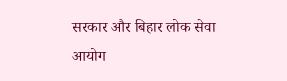सरकार और बिहार लोक सेवा आयोग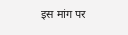इस मांग पर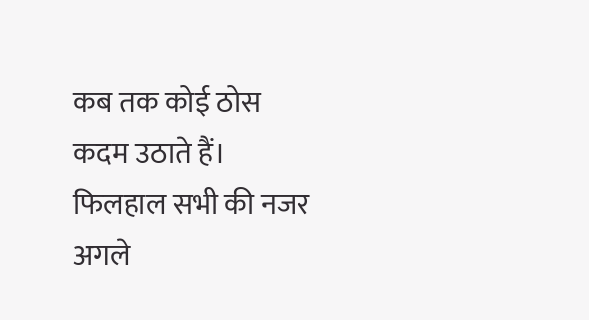कब तक कोई ठोस कदम उठाते हैं।
फिलहाल सभी की नजर अगले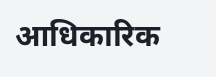आधिकारिक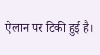ऐलान पर टिकी हुई है।